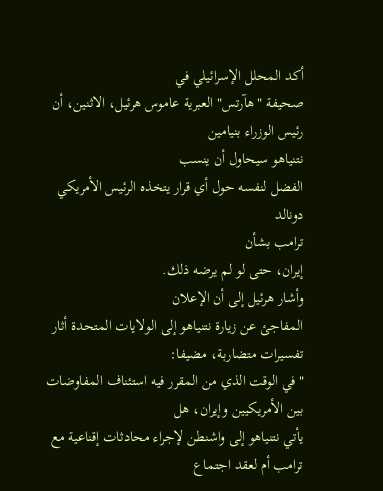أكد المحلل الإسرائيلي في
صحيفة "هآرتس" العبرية عاموس هرئيل، الاثنين، أن رئيس الوزراء بنيامين
نتنياهو سيحاول أن ينسب
الفضل لنفسه حول أي قرار يتخذه الرئيس الأمريكي دونالد
ترامب بشأن
إيران، حتى لو لم يرضه ذلك.
وأشار هرئيل إلى أن الإعلان
المفاجئ عن زيارة نتنياهو إلى الولايات المتحدة أثار تفسيرات متضاربة، مضيفا:
"في الوقت الذي من المقرر فيه استئناف المفاوضات بين الأمريكيين وإيران، هل
يأتي نتنياهو إلى واشنطن لإجراء محادثات إقناعية مع ترامب أم لعقد اجتماع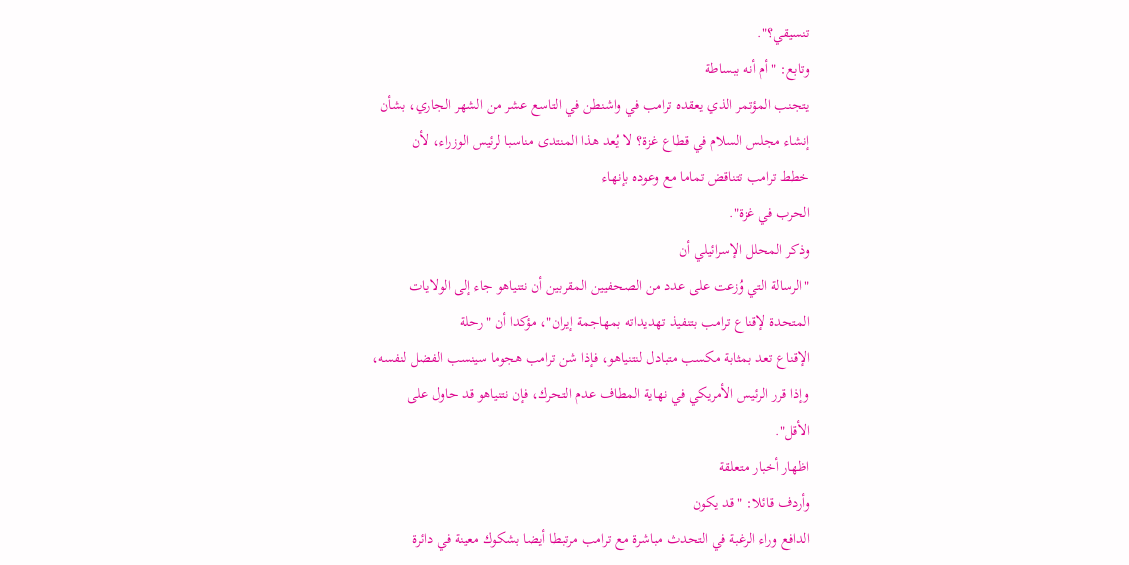تنسيقي؟".
وتابع: "أم أنه ببساطة
يتجنب المؤتمر الذي يعقده ترامب في واشنطن في التاسع عشر من الشهر الجاري، بشأن
إنشاء مجلس السلام في قطاع غزة؟ لا يُعد هذا المنتدى مناسبا لرئيس الوزراء، لأن
خطط ترامب تتناقض تماما مع وعوده بإنهاء
الحرب في غزة".
وذكر المحلل الإسرائيلي أن
"الرسالة التي وُزعت على عدد من الصحفيين المقربين أن نتنياهو جاء إلى الولايات
المتحدة لإقناع ترامب بتنفيذ تهديداته بمهاجمة إيران"، مؤكدا أن "رحلة
الإقناع تعد بمثابة مكسب متبادل لنتنياهو، فإذا شن ترامب هجوما سينسب الفضل لنفسه،
وإذا قرر الرئيس الأمريكي في نهاية المطاف عدم التحرك، فإن نتنياهو قد حاول على
الأقل".
اظهار أخبار متعلقة
وأردف قائلا: "قد يكون
الدافع وراء الرغبة في التحدث مباشرة مع ترامب مرتبطا أيضا بشكوك معينة في دائرة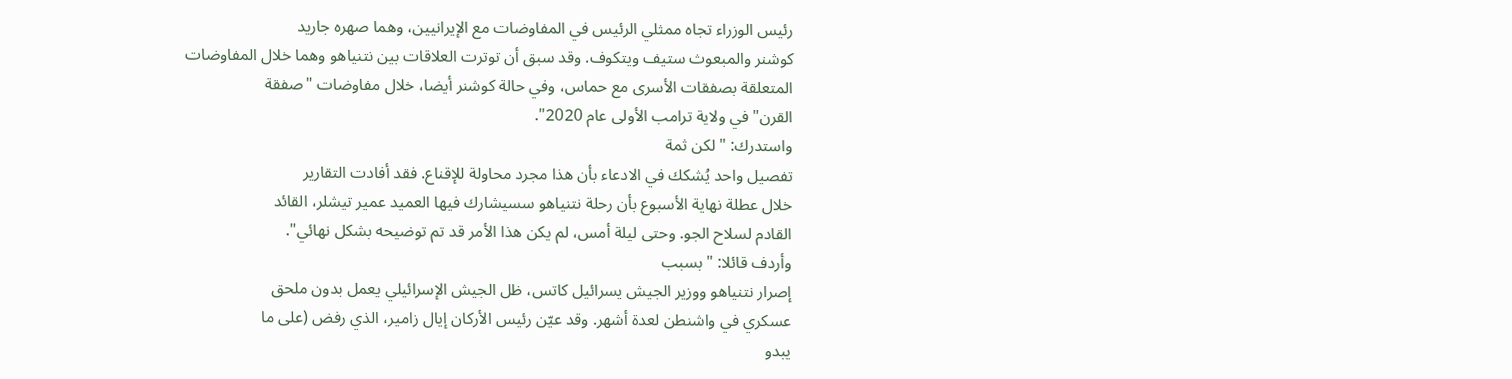رئيس الوزراء تجاه ممثلي الرئيس في المفاوضات مع الإيرانيين، وهما صهره جاريد
كوشنر والمبعوث ستيف ويتكوف. وقد سبق أن توترت العلاقات بين نتنياهو وهما خلال المفاوضات
المتعلقة بصفقات الأسرى مع حماس، وفي حالة كوشنر أيضا، خلال مفاوضات "صفقة
القرن" في ولاية ترامب الأولى عام 2020".
واستدرك: "لكن ثمة
تفصيل واحد يُشكك في الادعاء بأن هذا مجرد محاولة للإقناع. فقد أفادت التقارير
خلال عطلة نهاية الأسبوع بأن رحلة نتنياهو سسيشارك فيها العميد عمير تيشلر، القائد
القادم لسلاح الجو. وحتى ليلة أمس، لم يكن هذا الأمر قد تم توضيحه بشكل نهائي".
وأردف قائلا: "بسبب
إصرار نتنياهو ووزير الجيش يسرائيل كاتس، ظل الجيش الإسرائيلي يعمل بدون ملحق
عسكري في واشنطن لعدة أشهر. وقد عيّن رئيس الأركان إيال زامير، الذي رفض (على ما
يبدو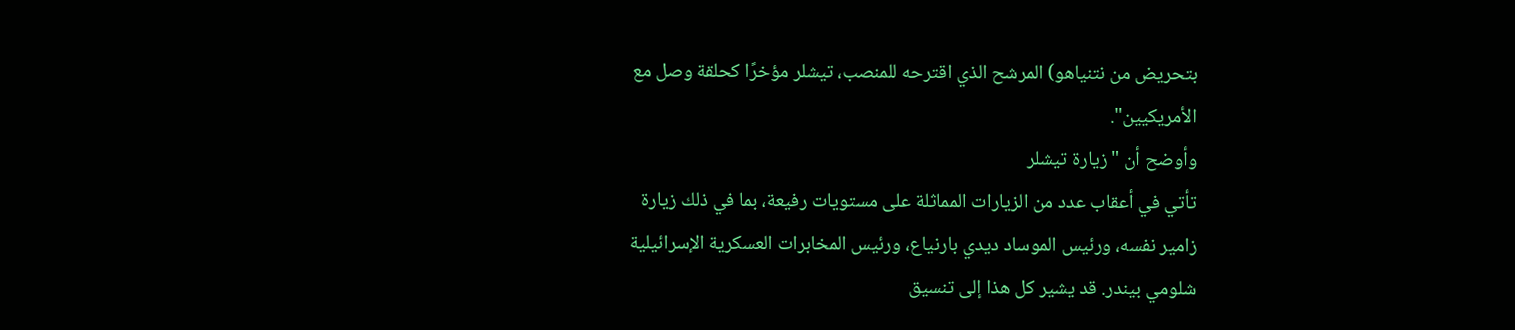بتحريض من نتنياهو) المرشح الذي اقترحه للمنصب، تيشلر مؤخرًا كحلقة وصل مع
الأمريكيين".
وأوضح أن "زيارة تيشلر
تأتي في أعقاب عدد من الزيارات المماثلة على مستويات رفيعة، بما في ذلك زيارة
زامير نفسه، ورئيس الموساد ديدي بارنياع، ورئيس المخابرات العسكرية الإسرائيلية
شلومي بيندر. قد يشير كل هذا إلى تنسيق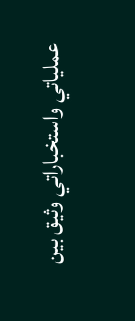عملياتي واستخباراتي وثيق بين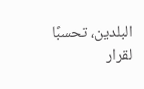البلدين، تحسبًا
لقرار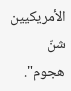الأمريكيين شنّ هجوم".